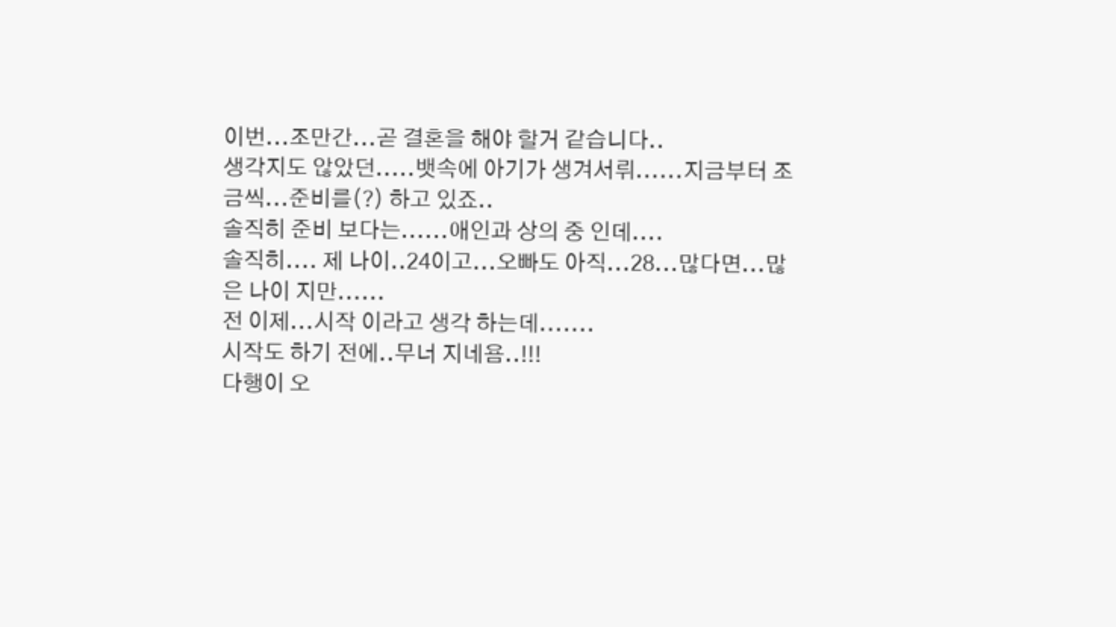이번...조만간...곧 결혼을 해야 할거 같습니다..
생각지도 않았던.....뱃속에 아기가 생겨서뤼......지금부터 조금씩...준비를(?) 하고 있죠..
솔직히 준비 보다는......애인과 상의 중 인데....
솔직히.... 제 나이..24이고...오빠도 아직...28...많다면...많은 나이 지만......
전 이제...시작 이라고 생각 하는데.......
시작도 하기 전에..무너 지네욤..!!!
다행이 오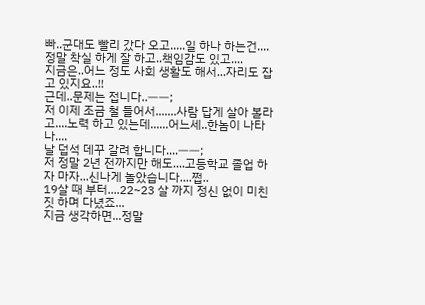빠..군대도 빨리 갔다 오고.....일 하나 하는건....정말 착실 하게 잘 하고..책임감도 있고....
지금은..어느 정도 사회 생활도 해서...자리도 잡고 있지요..!!
근데..문제는 접니다..ㅡㅡ;
저 이제 조금 철 들어서.......사람 답게 살아 볼라고....노력 하고 있는데......어느세..한놈이 나타나....
날 덥석 데꾸 갈려 합니다....ㅡㅡ;
저 정말 2년 전까지만 해도....고등학교 졸업 하자 마자...신나게 놀았습니다....쩝..
19살 때 부터....22~23 살 까지 정신 없이 미친짓 하며 다녔죠...
지금 생각하면...정말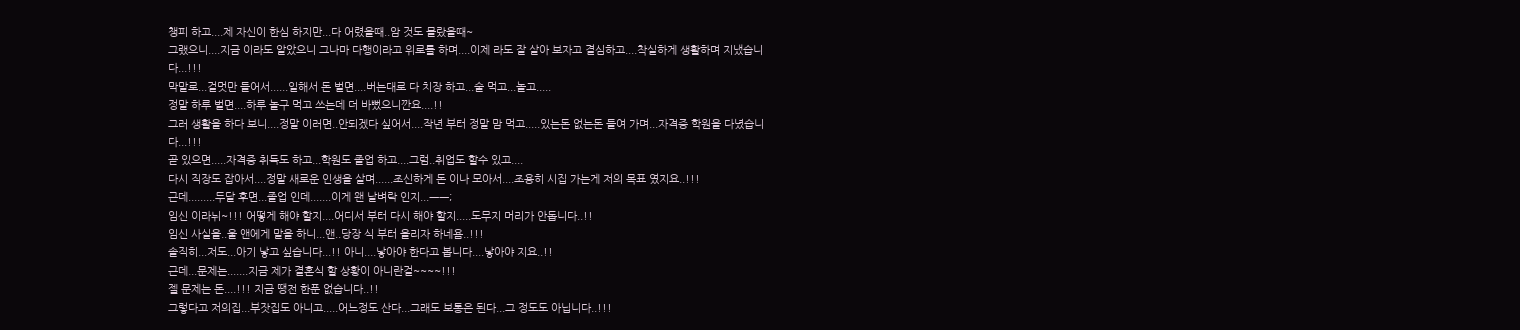챙피 하고....제 자신이 한심 하지만...다 어렸을때..암 것도 몰랐을때~
그랬으니....지금 이라도 알았으니 그나마 다행이라고 위로를 하며....이제 라도 잘 살아 보자고 결심하고....착실하게 생활하며 지냈습니다...!!!
막말로...겉멋만 들어서......일해서 돈 벌면....버는대로 다 치장 하고...술 먹고...놀고.....
정말 하루 벌면....하루 놀구 먹고 쓰는데 더 바뻤으니깐요....!!
그러 생활을 하다 보니....정말 이러면..안되겠다 싶어서....작년 부터 정말 맘 먹고.....있는돈 없는돈 들여 가며...자격증 학원을 다녔습니다...!!!
곧 있으면.....자격증 취득도 하고...학원도 졸업 하고....그럼..취업도 할수 있고....
다시 직장도 잡아서....정말 새로운 인생을 살며......조신하게 돈 이나 모아서....조용히 시집 가는게 저의 목표 였지요..!!!
근데.........두달 후면...졸업 인데.......이게 왠 날벼락 인지...ㅡㅡ;
임신 이라뉘~!!! 어떻게 해야 할지....어디서 부터 다시 해야 할지.....도무지 머리가 안돕니다..!!
임신 사실을..울 앤에게 말을 하니...앤..당장 식 부터 올리자 하네욤..!!!
솔직히...저도...아기 낳고 싶습니다...!! 아니....낳아야 한다고 봅니다....낳아야 지요..!!
근데...문제는.......지금 제가 결혼식 할 상황이 아니란걸~~~~!!!
젤 문제는 돈....!!! 지금 땡전 한푼 없습니다..!!
그렇다고 저의집...부잣집도 아니고.....어느정도 산다...그래도 보통은 된다...그 정도도 아닙니다..!!!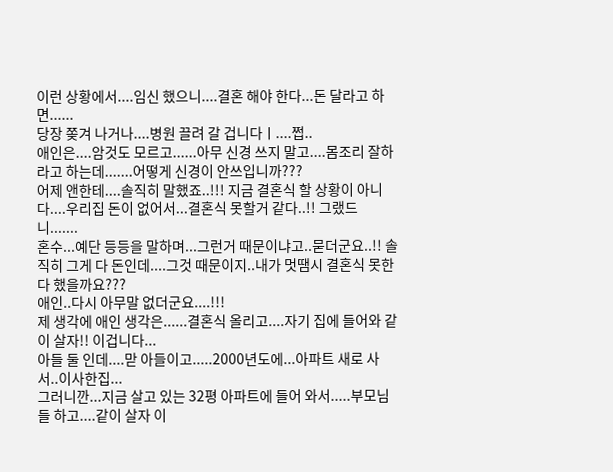이런 상황에서....임신 했으니....결혼 해야 한다...돈 달라고 하면......
당장 쫒겨 나거나....병원 끌려 갈 겁니다ㅣ....쩝..
애인은....암것도 모르고......아무 신경 쓰지 말고....몸조리 잘하라고 하는데.......어떻게 신경이 안쓰입니까???
어제 앤한테....솔직히 말했죠..!!! 지금 결혼식 할 상황이 아니다....우리집 돈이 없어서...결혼식 못할거 같다..!! 그랬드니.......
혼수...예단 등등을 말하며...그런거 때문이냐고..묻더군요..!! 솔직히 그게 다 돈인데....그것 때문이지..내가 멋땜시 결혼식 못한다 했을까요???
애인..다시 아무말 없더군요....!!!
제 생각에 애인 생각은......결혼식 올리고....자기 집에 들어와 같이 살자!! 이겁니다...
아들 둘 인데....맏 아들이고.....2000년도에...아파트 새로 사서..이사한집...
그러니깐...지금 살고 있는 32평 아파트에 들어 와서.....부모님들 하고....같이 살자 이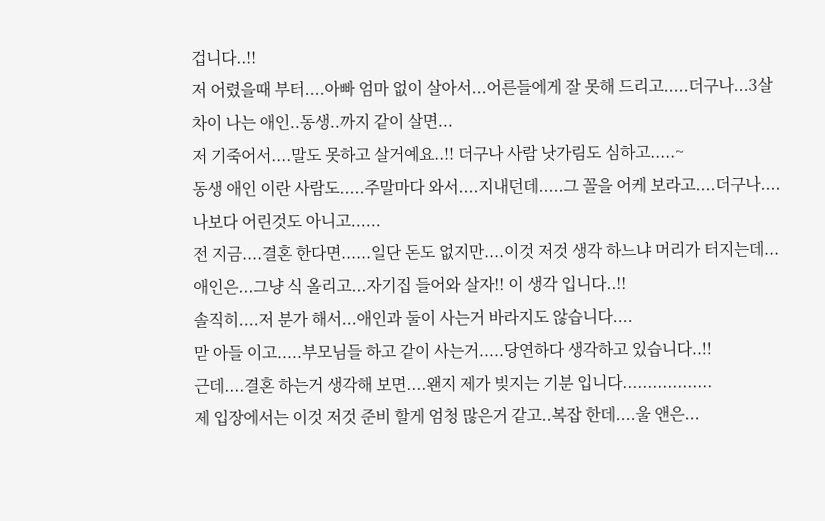겁니다..!!
저 어렸을때 부터....아빠 엄마 없이 살아서...어른들에게 잘 못해 드리고.....더구나...3살 차이 나는 애인..동생..까지 같이 살면...
저 기죽어서....말도 못하고 살거예요..!! 더구나 사람 낫가림도 심하고.....~
동생 애인 이란 사람도.....주말마다 와서....지내던데.....그 꼴을 어케 보라고....더구나....나보다 어린것도 아니고......
전 지금....결혼 한다면......일단 돈도 없지만....이것 저것 생각 하느냐 머리가 터지는데...
애인은...그냥 식 올리고...자기집 들어와 살자!! 이 생각 입니다..!!
솔직히....저 분가 해서...애인과 둘이 사는거 바라지도 않습니다....
맏 아들 이고.....부모님들 하고 같이 사는거.....당연하다 생각하고 있습니다..!!
근데....결혼 하는거 생각해 보면....왠지 제가 빚지는 기분 입니다..................
제 입장에서는 이것 저것 준비 할게 엄청 많은거 같고..복잡 한데....울 앤은...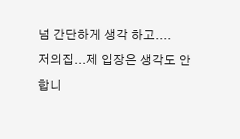넘 간단하게 생각 하고....
저의집...제 입장은 생각도 안합니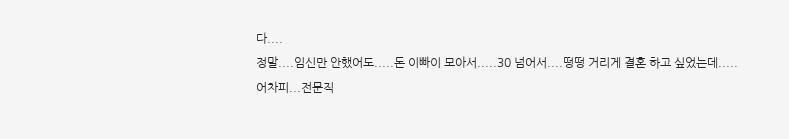다....
정말....임신만 안했어도.....돈 이빠이 모아서.....30 넘어서....떵떵 거리게 결혼 하고 싶었는데.....
어차피...전문직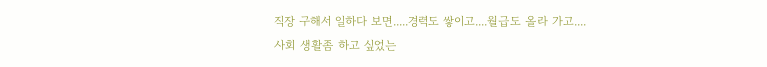직장 구해서 일하다 보면.....경력도 쌓이고....월급도 올라 가고....
사회 생활좀 하고 싶었는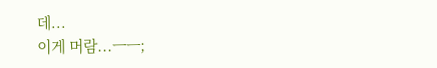데...
이게 머람...ㅡㅡ;